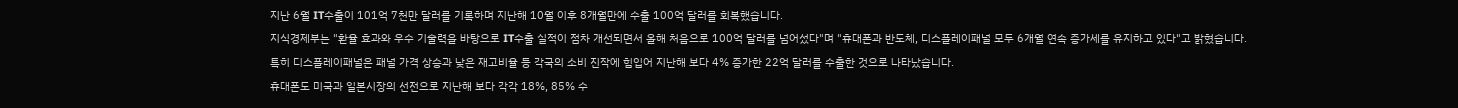지난 6월 IT수출이 101억 7천만 달러를 기록하며 지난해 10월 이후 8개월만에 수출 100억 달러를 회복했습니다.
지식경제부는 "환율 효과와 우수 기술력을 바탕으로 IT수출 실적이 점차 개선되면서 올해 처음으로 100억 달러를 넘어섰다"며 "휴대폰과 반도체, 디스플레이패널 모두 6개월 연속 증가세를 유지하고 있다"고 밝혔습니다.
특히 디스플레이패널은 패널 가격 상승과 낮은 재고비율 등 각국의 소비 진작에 힘입어 지난해 보다 4% 증가한 22억 달러를 수출한 것으로 나타났습니다.
휴대폰도 미국과 일본시장의 선전으로 지난해 보다 각각 18%, 85% 수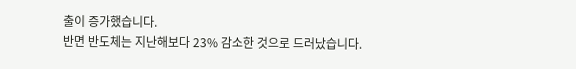출이 증가했습니다.
반면 반도체는 지난해보다 23% 감소한 것으로 드러났습니다.